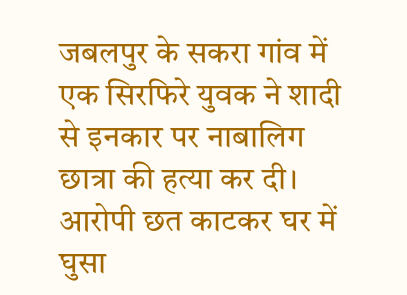जबलपुर के सकरा गांव में एक सिरफिरे युवक ने शादी से इनकार पर नाबालिग छात्रा की हत्या कर दी। आरोपी छत काटकर घर में घुसा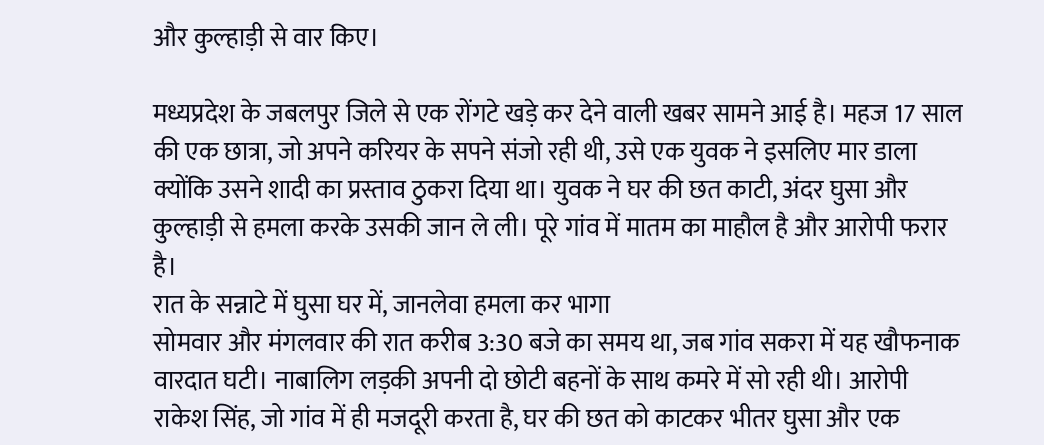और कुल्हाड़ी से वार किए।

मध्यप्रदेश के जबलपुर जिले से एक रोंगटे खड़े कर देने वाली खबर सामने आई है। महज 17 साल की एक छात्रा, जो अपने करियर के सपने संजो रही थी, उसे एक युवक ने इसलिए मार डाला क्योंकि उसने शादी का प्रस्ताव ठुकरा दिया था। युवक ने घर की छत काटी, अंदर घुसा और कुल्हाड़ी से हमला करके उसकी जान ले ली। पूरे गांव में मातम का माहौल है और आरोपी फरार है।
रात के सन्नाटे में घुसा घर में, जानलेवा हमला कर भागा
सोमवार और मंगलवार की रात करीब 3:30 बजे का समय था, जब गांव सकरा में यह खौफनाक वारदात घटी। नाबालिग लड़की अपनी दो छोटी बहनों के साथ कमरे में सो रही थी। आरोपी राकेश सिंह, जो गांव में ही मजदूरी करता है, घर की छत को काटकर भीतर घुसा और एक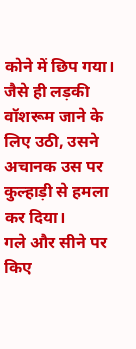कोने में छिप गया। जैसे ही लड़की वॉशरूम जाने के लिए उठी, उसने अचानक उस पर कुल्हाड़ी से हमला कर दिया।
गले और सीने पर किए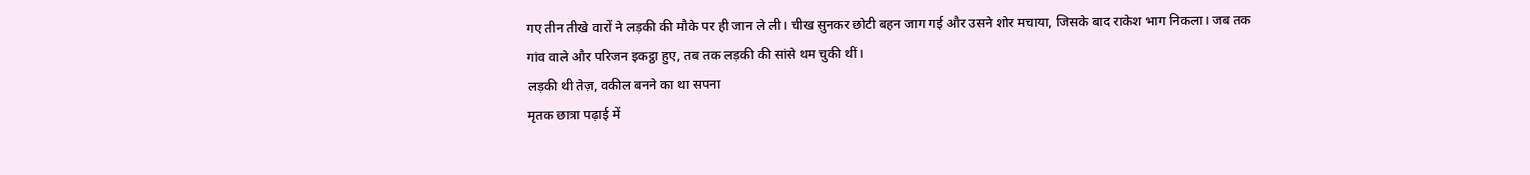गए तीन तीखे वारों ने लड़की की मौके पर ही जान ले ली। चीख सुनकर छोटी बहन जाग गई और उसने शोर मचाया, जिसके बाद राकेश भाग निकला। जब तक गांव वाले और परिजन इकट्ठा हुए, तब तक लड़की की सांसे थम चुकी थीं।
लड़की थी तेज़, वकील बनने का था सपना
मृतक छात्रा पढ़ाई में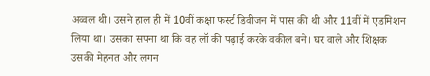अव्वल थी। उसने हाल ही में 10वीं कक्षा फर्स्ट डिवीजन में पास की थी और 11वीं में एडमिशन लिया था। उसका सपना था कि वह लॉ की पढ़ाई करके वकील बने। घर वाले और शिक्षक उसकी मेहनत और लगन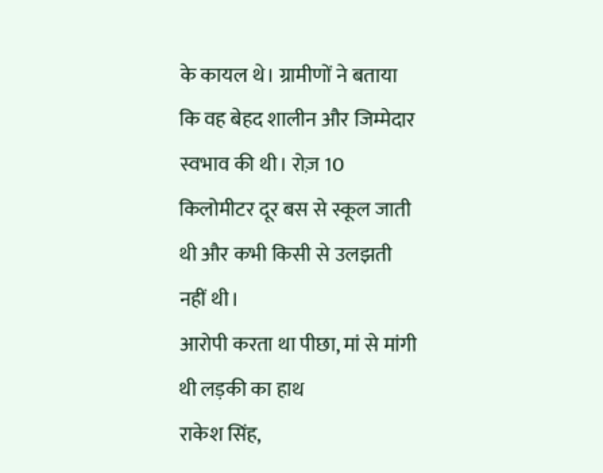के कायल थे। ग्रामीणों ने बताया कि वह बेहद शालीन और जिम्मेदार स्वभाव की थी। रोज़ 10 किलोमीटर दूर बस से स्कूल जाती थी और कभी किसी से उलझती नहीं थी।
आरोपी करता था पीछा, मां से मांगी थी लड़की का हाथ
राकेश सिंह,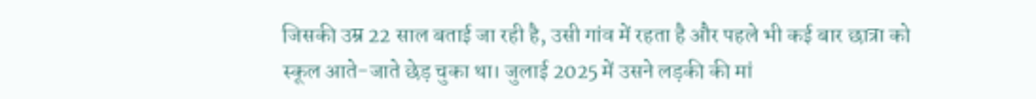जिसकी उम्र 22 साल बताई जा रही है, उसी गांव में रहता है और पहले भी कई बार छात्रा को स्कूल आते-जाते छेड़ चुका था। जुलाई 2025 में उसने लड़की की मां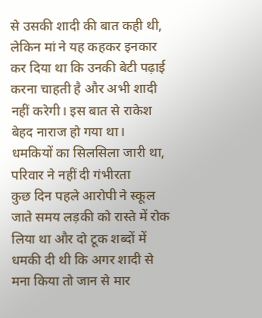से उसकी शादी की बात कही थी, लेकिन मां ने यह कहकर इनकार कर दिया था कि उनकी बेटी पढ़ाई करना चाहती है और अभी शादी नहीं करेगी। इस बात से राकेश बेहद नाराज हो गया था।
धमकियों का सिलसिला जारी था, परिवार ने नहीं दी गंभीरता
कुछ दिन पहले आरोपी ने स्कूल जाते समय लड़की को रास्ते में रोक लिया था और दो टूक शब्दों में धमकी दी थी कि अगर शादी से मना किया तो जान से मार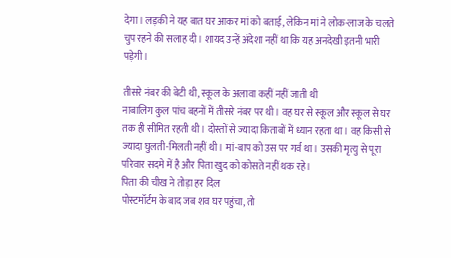देगा। लड़की ने यह बात घर आकर मां को बताई, लेकिन मां ने लोक-लाज के चलते चुप रहने की सलाह दी। शायद उन्हें अंदेशा नहीं था कि यह अनदेखी इतनी भारी पड़ेगी।

तीसरे नंबर की बेटी थी, स्कूल के अलावा कहीं नहीं जाती थी
नाबालिग कुल पांच बहनों में तीसरे नंबर पर थी। वह घर से स्कूल और स्कूल से घर तक ही सीमित रहती थी। दोस्तों से ज्यादा किताबों में ध्यान रहता था। वह किसी से ज्यादा घुलती-मिलती नहीं थी। मां-बाप को उस पर गर्व था। उसकी मृत्यु से पूरा परिवार सदमे में है और पिता खुद को कोसते नहीं थक रहे।
पिता की चीख ने तोड़ा हर दिल
पोस्टमॉर्टम के बाद जब शव घर पहुंचा, तो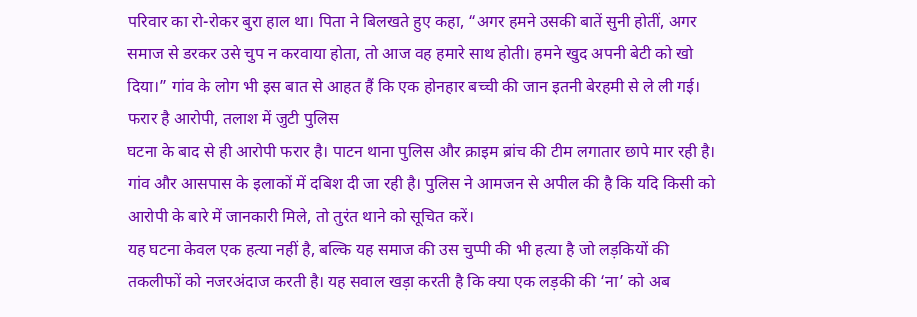परिवार का रो-रोकर बुरा हाल था। पिता ने बिलखते हुए कहा, “अगर हमने उसकी बातें सुनी होतीं, अगर समाज से डरकर उसे चुप न करवाया होता, तो आज वह हमारे साथ होती। हमने खुद अपनी बेटी को खो दिया।” गांव के लोग भी इस बात से आहत हैं कि एक होनहार बच्ची की जान इतनी बेरहमी से ले ली गई।
फरार है आरोपी, तलाश में जुटी पुलिस
घटना के बाद से ही आरोपी फरार है। पाटन थाना पुलिस और क्राइम ब्रांच की टीम लगातार छापे मार रही है। गांव और आसपास के इलाकों में दबिश दी जा रही है। पुलिस ने आमजन से अपील की है कि यदि किसी को आरोपी के बारे में जानकारी मिले, तो तुरंत थाने को सूचित करें।
यह घटना केवल एक हत्या नहीं है, बल्कि यह समाज की उस चुप्पी की भी हत्या है जो लड़कियों की तकलीफों को नजरअंदाज करती है। यह सवाल खड़ा करती है कि क्या एक लड़की की ‘ना’ को अब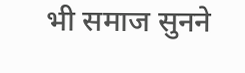भी समाज सुनने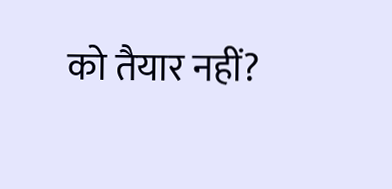को तैयार नहीं?